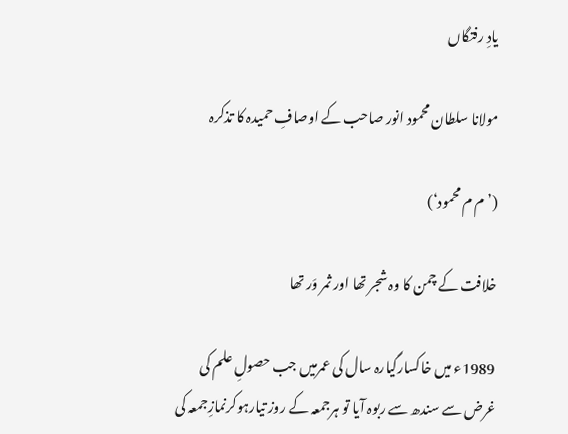یادِ رفتگاں

مولانا سلطان محمود انور صاحب کے اوصافِ حمیدہ کا تذکرہ

(’م م محمود‘)

خلافت کے چمن کا وہ شجر تھا اور ثمر وَر تھا

1989ء میں خاکسارگیارہ سال کی عمرمیں جب حصولِ علم کی غرض سے سندھ سے ربوہ آیا تو ہرجمعہ کے روز تیارہوکرنمازِجمعہ کی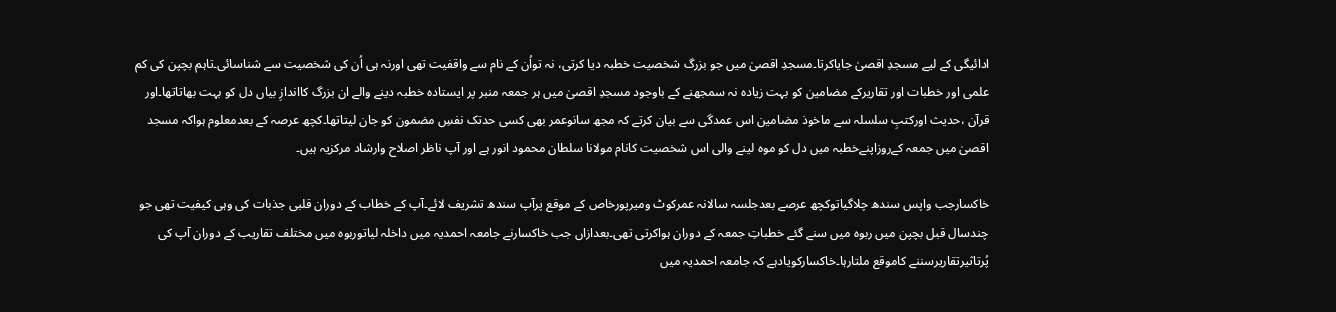ادائیگی کے لیے مسجدِ اقصیٰ جایاکرتا۔مسجدِ اقصیٰ میں جو بزرگ شخصیت خطبہ دیا کرتی، نہ تواُن کے نام سے واقفیت تھی اورنہ ہی اُن کی شخصیت سے شناسائی۔تاہم بچپن کی کم علمی اور خطبات اور تقاریرکے مضامین کو بہت زیادہ نہ سمجھنے کے باوجود مسجدِ اقصیٰ میں ہر جمعہ منبر پر ایستادہ خطبہ دینے والے ان بزرگ کااندازِ بیاں دل کو بہت بھاتاتھا۔اور قرآن ،حدیث اورکتبِ سلسلہ سے ماخوذ مضامین اس عمدگی سے بیان کرتے کہ مجھ سانوعمر بھی کسی حدتک نفسِ مضمون کو جان لیتاتھا۔کچھ عرصہ کے بعدمعلوم ہواکہ مسجد اقصیٰ میں جمعہ کےروزاپنےخطبہ میں دل کو موہ لینے والی اس شخصیت کانام مولانا سلطان محمود انور ہے اور آپ ناظر اصلاح وارشاد مرکزیہ ہیں۔

خاکسارجب واپس سندھ چلاگیاتوکچھ عرصے بعدجلسہ سالانہ عمرکوٹ ومیرپورخاص کے موقع پرآپ سندھ تشریف لائے۔آپ کے خطاب کے دوران قلبی جذبات کی وہی کیفیت تھی جو چندسال قبل بچپن میں ربوہ میں سنے گئے خطباتِ جمعہ کے دوران ہواکرتی تھی۔بعدازاں جب خاکسارنے جامعہ احمدیہ میں داخلہ لیاتوربوہ میں مختلف تقاریب کے دوران آپ کی پُرتاثیرتقاریرسننے کاموقع ملتارہا۔خاکسارکویادہے کہ جامعہ احمدیہ میں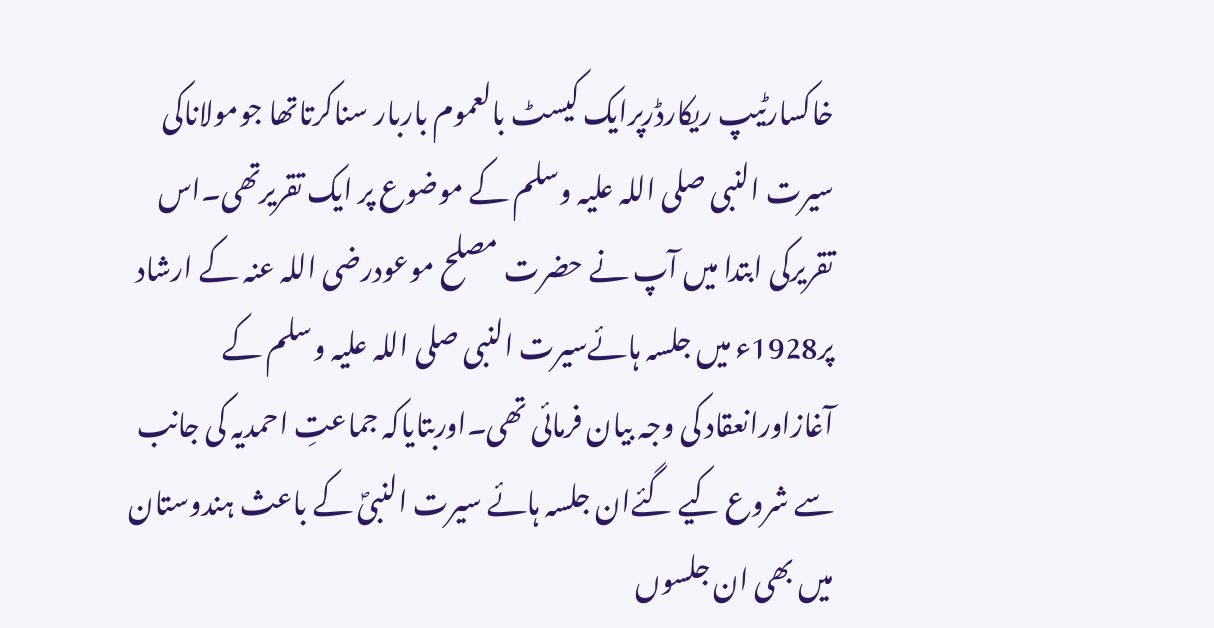خاکسارٹیپ ریکارڈرپرایک کیسٹ بالعموم باربار سناکرتاتھا جومولاناکی سیرت النبی صلی اللہ علیہ وسلم کے موضوع پر ایک تقریرتھی۔اس تقریرکی ابتدا میں آپ نے حضرت مصلح موعودرضی اللہ عنہ کے ارشاد پر1928ء میں جلسہ ہائےسیرت النبی صلی اللہ علیہ وسلم کے آغازاورانعقاد کی وجہ بیان فرمائی تھی۔اوربتایاکہ جماعتِ احمدیہ کی جانب سے شروع کیے گئےان جلسہ ہائے سیرت النبیؐ کے باعث ہندوستان میں بھی ان جلسوں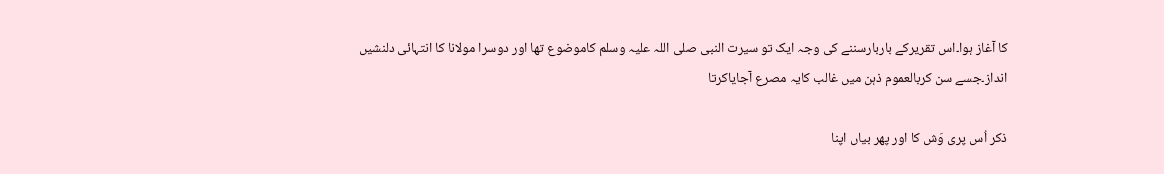کا آغاز ہوا۔اس تقریرکے باربارسننے کی وجہ ایک تو سیرت النبی صلی اللہ علیہ وسلم کاموضوع تھا اور دوسرا مولانا کا انتہائی دلنشیں انداز۔جسے سن کربالعموم ذہن میں غالب کایہ مصرع آجایاکرتا

ذکر اُس پری وَش کا اور پھر بیاں اپنا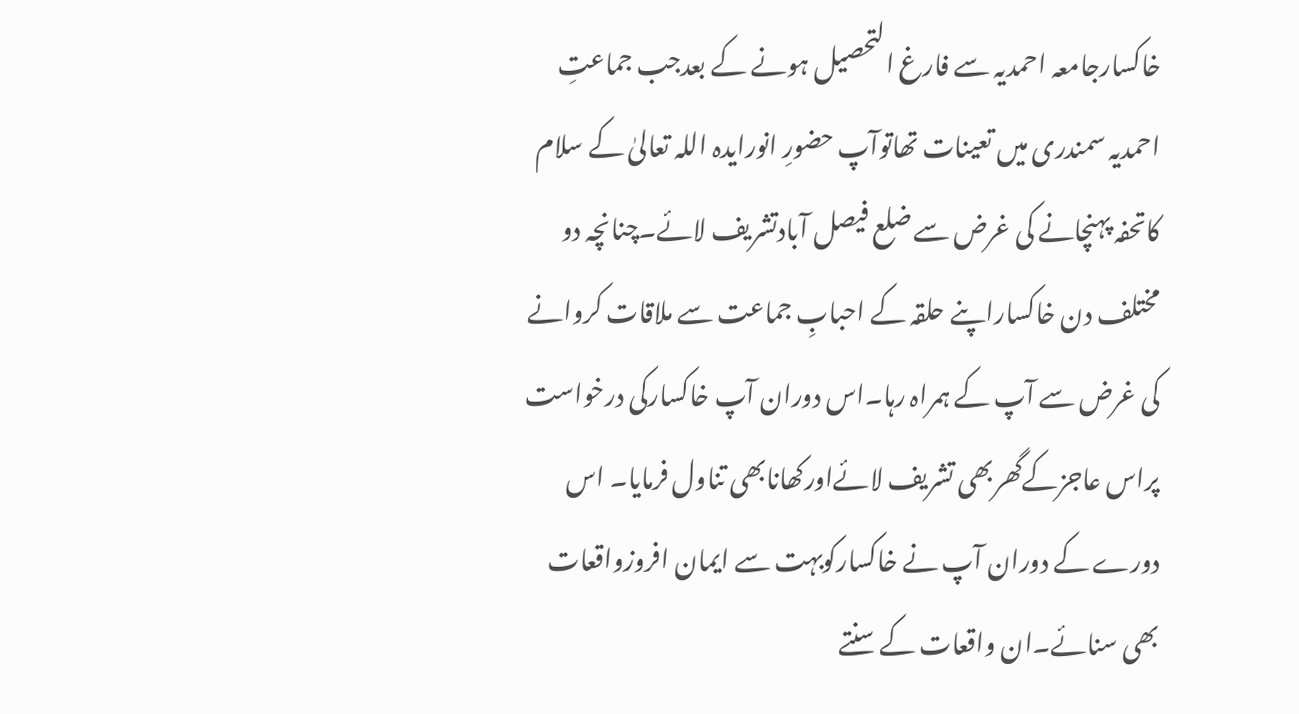خاکسارجامعہ احمدیہ سے فارغ التحصیل ہونے کے بعدجب جماعتِ احمدیہ سمندری میں تعینات تھاتوآپ حضورِ انورایدہ اللہ تعالیٰ کے سلام کاتحفہ پہنچانے کی غرض سے ضلع فیصل آبادتشریف لائے۔چنانچہ دو مختلف دن خاکساراپنے حلقہ کے احبابِ جماعت سے ملاقات کروانے کی غرض سے آپ کے ہمراہ رہا۔اس دوران آپ خاکسارکی درخواست پراس عاجزکےگھربھی تشریف لائےاورکھانابھی تناول فرمایا۔ اس دورے کے دوران آپ نے خاکسارکوبہت سے ایمان افروزواقعات بھی سنائے۔ان واقعات کے سنتے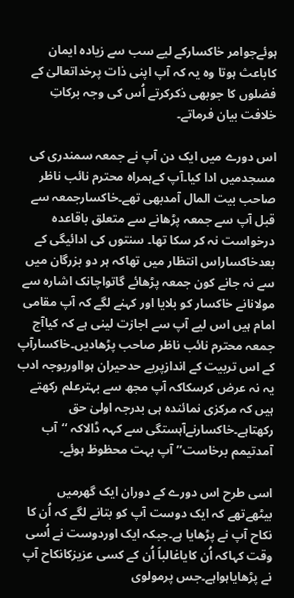ہوئےجوامر خاکسارکے لیے سب سے زیادہ ایمان کاباعث ہوتا وہ یہ کہ آپ اپنی ذات پرخداتعالیٰ کے فضلوں کا جوبھی ذکرکرتے اُس کی وجہ برکاتِ خلافت بیان فرماتے۔

اس دورے میں ایک دن آپ نے جمعہ سمندری کی مسجدمیں ادا کیا۔آپ کےہمراہ محترم نائب ناظر صاحب بیت المال آمدبھی تھے۔خاکسارجمعہ سے قبل آپ سے جمعہ پڑھانے سے متعلق باقاعدہ درخواست نہ کر سکا تھا۔ سنتوں کی ادائیگی کے بعدخاکساراس انتظار میں تھاکہ ہر دو بزرگان میں سے نہ جانے کون جمعہ پڑھائے گاتواچانک اشارہ سے مولانانے خاکسار کو بلایا اور کہنے لگے کہ آپ مقامی امام ہیں اس لیے آپ سے اجازت لینی ہے کہ کیاآج جمعہ محترم نائب ناظر صاحب پڑھادیں۔خاکسارآپ کے اس تربیت کے اندازپربے حدحیران ہوااوربوجہ ادب یہ نہ عرض کرسکاکہ آپ مجھ سے بہترعلم رکھتے ہیں کہ مرکزی نمائندہ ہی بدرجہ اولیٰ حق رکھتاہے۔خاکسارنےآہستگی سے کہہ ڈالاکہ ‘‘آب آمدتیمم برخاست’’آپ بہت محظوظ ہوئے۔

اسی طرح اس دورے کے دوران ایک گھرمیں بیٹھےتھے کہ ایک دوست آپ کو بتانے لگے کہ اُن کا نکاح آپ نے پڑھایا ہے۔جبکہ ایک اوردوست نے اُسی وقت کہاکہ اُن کایاغالباً اُن کے کسی عزیزکانکاح آپ نے پڑھایاہواہے۔جس پرمولوی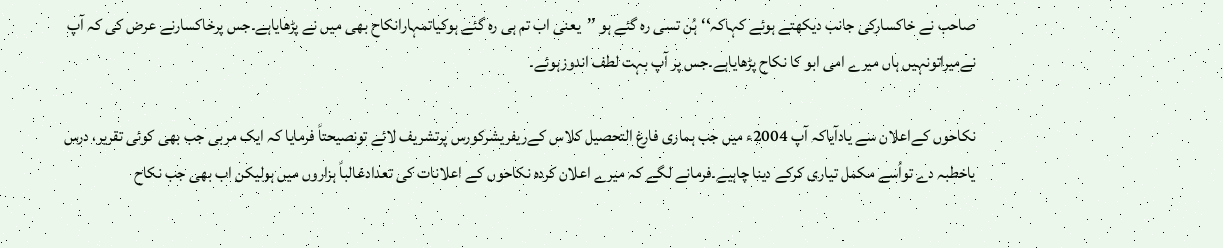صاحب نے خاکسارکی جانب دیکھتے ہوئے کہاکہ‘‘ہُن تسی رہ گئے ہو ’’یعنی اب تم ہی رہ گئے ہوکیاتمہارانکاح بھی میں نے پڑھایاہے۔جس پرخاکسارنے عرض کی کہ آپ نےمیراتونہیں ہاں میرے امی ابو کا نکاح پڑھایاہے۔جس پر آپ بہت لطف اندوزہوئے۔

نکاحوں کےاعلان سے یادآیاکہ آپ 2004ء میں جب ہماری فارغ التحصیل کلاس کےریفریشرکورس پرتشریف لائے تونصیحتاً فرمایا کہ ایک مربی جب بھی کوئی تقریر، درس یاخطبہ دے تواُسے مکمل تیاری کرکے دینا چاہیے۔فرمانے لگے کہ میرے اعلان کردہ نکاحوں کے اعلانات کی تعدادغالباً ہزاروں میں ہولیکن اب بھی جب نکاح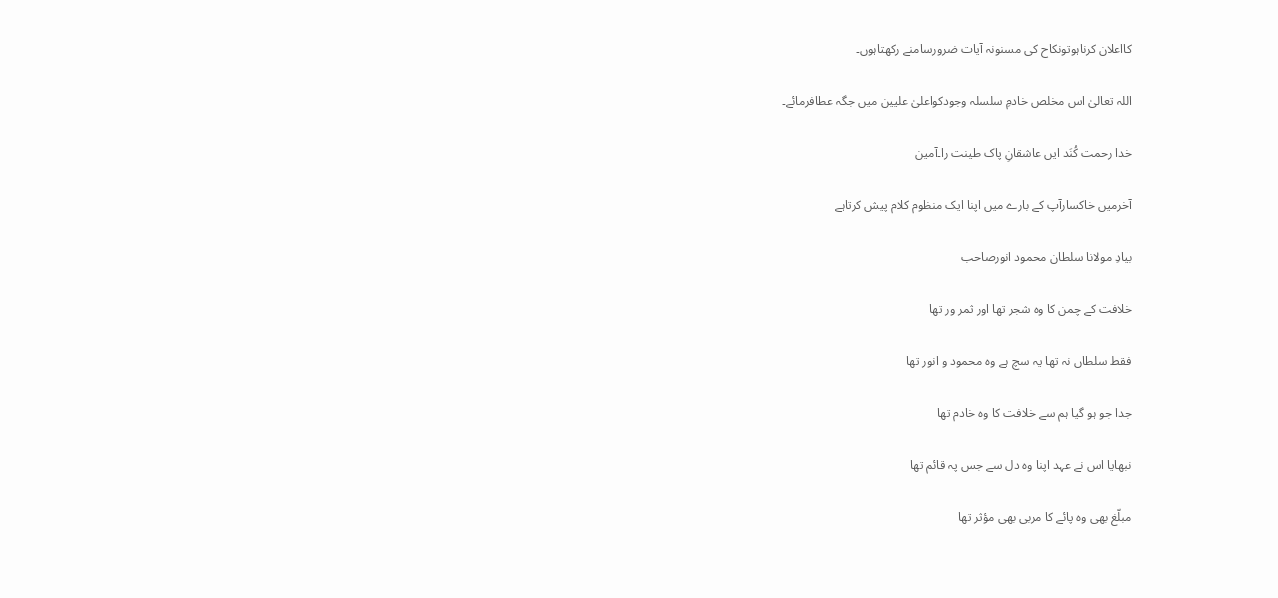کااعلان کرناہوتونکاح کی مسنونہ آیات ضرورسامنے رکھتاہوں۔

اللہ تعالیٰ اس مخلص خادمِ سلسلہ وجودکواعلیٰ علیین میں جگہ عطافرمائے۔

خدا رحمت کُنَد ایں عاشقانِ پاک طینت را۔آمین

آخرمیں خاکسارآپ کے بارے میں اپنا ایک منظوم کلام پیش کرتاہے

بیادِ مولانا سلطان محمود انورصاحب

خلافت کے چمن کا وہ شجر تھا اور ثمر ور تھا

فقط سلطاں نہ تھا یہ سچ ہے وہ محمود و انور تھا

جدا جو ہو گیا ہم سے خلافت کا وہ خادم تھا

نبھایا اس نے عہد اپنا وہ دل سے جس پہ قائم تھا

مبلّغ بھی وہ پائے کا مربی بھی مؤثر تھا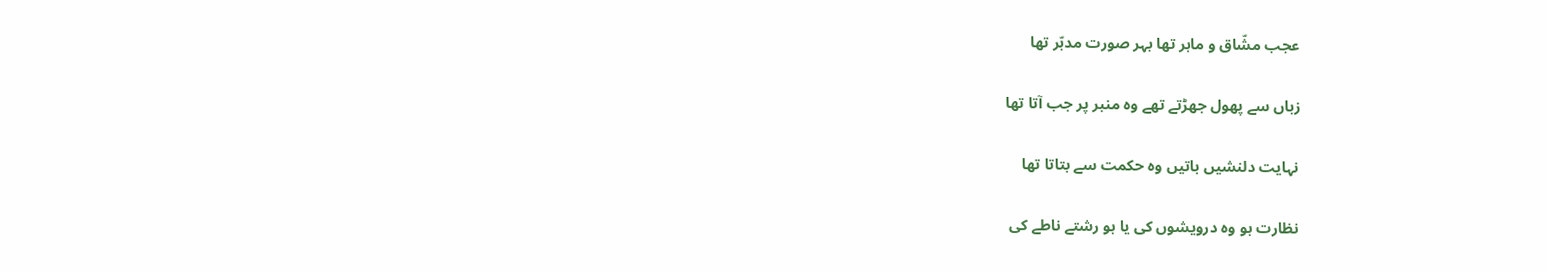عجب مشّاق و ماہر تھا بہر صورت مدبّر تھا

زباں سے پھول جھڑتے تھے وہ منبر پر جب آتا تھا

نہایت دلنشیں باتیں وہ حکمت سے بتاتا تھا

نظارت ہو وہ درویشوں کی یا ہو رشتے ناطے کی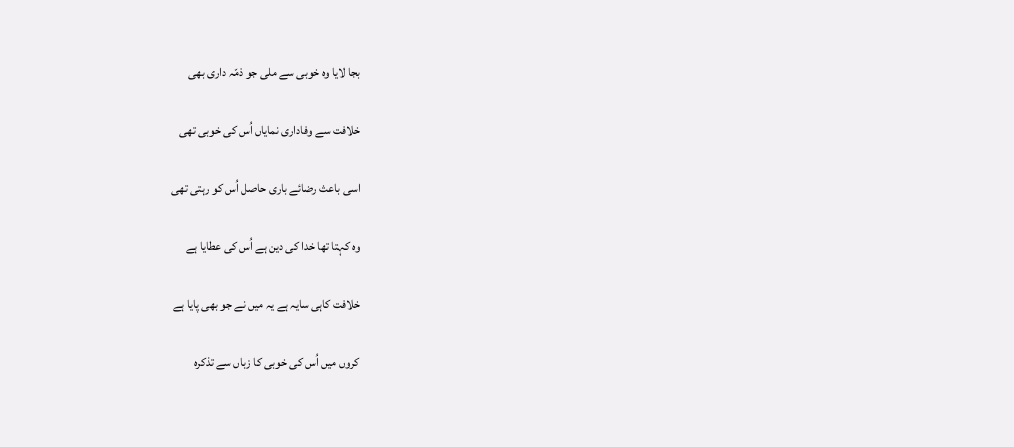بجا لایا وہ خوبی سے ملی جو ذمّہ داری بھی

خلافت سے وفاداری نمایاں اُس کی خوبی تھی

اسی باعث رضائے باری حاصل اُس کو رہتی تھی

وہ کہتا تھا خدا کی دین ہے اُس کی عطایا ہے

خلافت کاہی سایہ ہے یہ میں نے جو بھی پایا ہے

کروں میں اُس کی خوبی کا زباں سے تذکرہ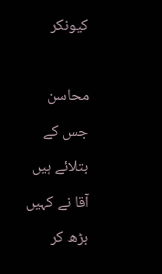کیونکر

محاسن جس کے بتلائے ہیں آقا نے کہیں بڑھ کر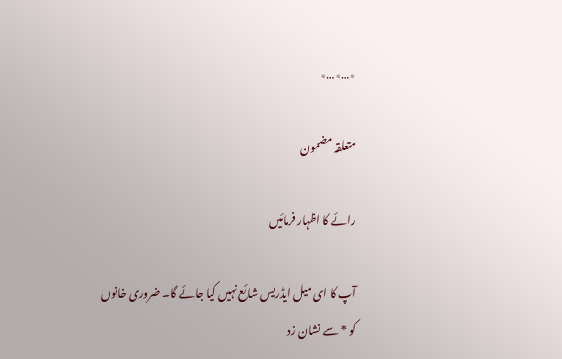٭…٭…٭

متعلقہ مضمون

رائے کا اظہار فرمائیں

آپ کا ای میل ایڈریس شائع نہیں کیا جائے گا۔ ضروری خانوں کو * سے نشان زد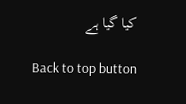کیا گیا ہے

Back to top button